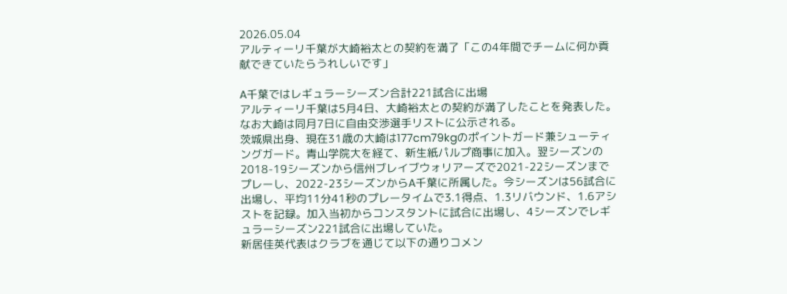2026.05.04
アルティーリ千葉が大崎裕太との契約を満了「この4年間でチームに何か貢献できていたらうれしいです」

A千葉ではレギュラーシーズン合計221試合に出場
アルティーリ千葉は5月4日、大崎裕太との契約が満了したことを発表した。なお大崎は同月7日に自由交渉選手リストに公示される。
茨城県出身、現在31歳の大崎は177cm79kgのポイントガード兼シューティングガード。青山学院大を経て、新生紙パルプ商事に加入。翌シーズンの2018-19シーズンから信州ブレイブウォリアーズで2021-22シーズンまでプレーし、2022-23シーズンからA千葉に所属した。今シーズンは56試合に出場し、平均11分41秒のプレータイムで3.1得点、1.3リバウンド、1.6アシストを記録。加入当初からコンスタントに試合に出場し、4シーズンでレギュラーシーズン221試合に出場していた。
新居佳英代表はクラブを通じて以下の通りコメン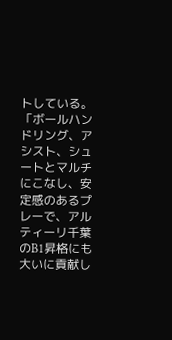トしている。「ボールハンドリング、アシスト、シュートとマルチにこなし、安定感のあるプレーで、アルティーリ千葉のB1昇格にも大いに貢献し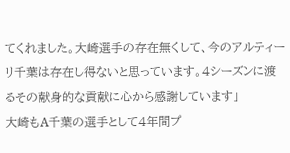てくれました。大崎選手の存在無くして、今のアルティーリ千葉は存在し得ないと思っています。4シーズンに渡るその献身的な貢献に心から感謝しています」
大崎もA千葉の選手として4年間プ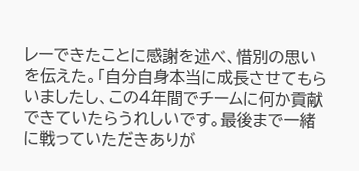レーできたことに感謝を述べ、惜別の思いを伝えた。「自分自身本当に成長させてもらいましたし、この4年間でチームに何か貢献できていたらうれしいです。最後まで一緒に戦っていただきありが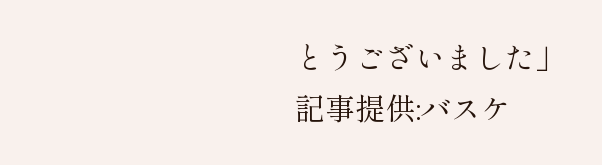とうございました」
記事提供:バスケ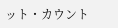ット・カウント